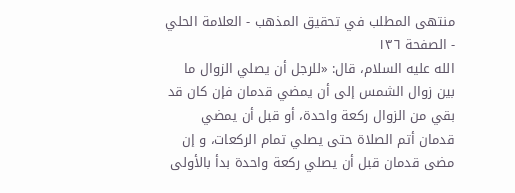منتهى المطلب في تحقيق المذهب - العلامة الحلي - الصفحة ١٣٦
الله عليه السلام، قال: «للرجل أن يصلي الزوال ما بين زوال الشمس إلى أن يمضي قدمان فإن كان قد بقي من الزوال ركعة واحدة، أو قبل أن يمضي قدمان أتم الصلاة حتى يصلي تمام الركعات، و إن مضى قدمان قبل أن يصلي ركعة واحدة بدأ بالأولى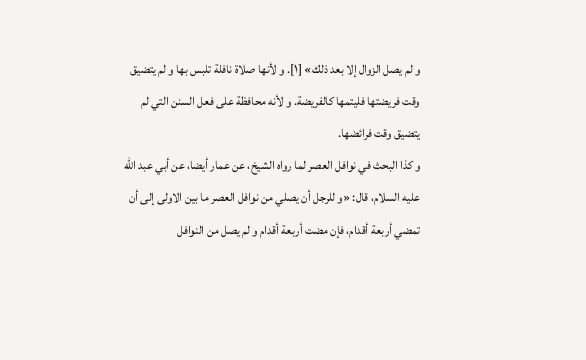و لم يصل الزوال إلا بعد ذلك» [١]. و لأنها صلاة نافلة تلبس بها و لم يتضيق وقت فريضتها فليتمها كالفريضة. و لأنه محافظة على فعل السنن التي لم يتضيق وقت فرائضها.
و كذا البحث في نوافل العصر لما رواه الشيخ، عن عمار أيضا، عن أبي عبد الله عليه السلام، قال: «و للرجل أن يصلي من نوافل العصر ما بين الاولى إلى أن تمضي أربعة أقدام، فإن مضت أربعة أقدام و لم يصل من النوافل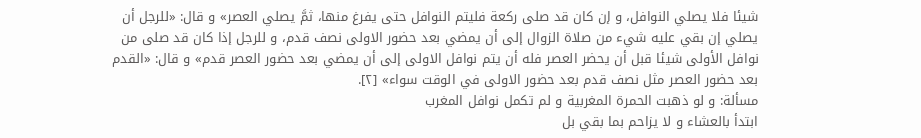شيئا فلا يصلي النوافل، و إن كان قد صلى ركعة فليتم النوافل حتى يفرغ منها، ثمَّ يصلي العصر» و قال: «للرجل أن يصلي إن بقي عليه شيء من صلاة الزوال إلى أن يمضي بعد حضور الاولى نصف قدم، و للرجل إذا كان قد صلى من نوافل الأولى شيئا قبل أن يحضر العصر فله أن يتم نوافل الاولى إلى أن يمضي بعد حضور العصر قدم» و قال: «القدم بعد حضور العصر مثل نصف قدم بعد حضور الاولى في الوقت سواء» [٢].
مسألة: و لو ذهبت الحمرة المغربية و لم تكمل نوافل المغرب
ابتدأ بالعشاء و لا يزاحم بما بقي بل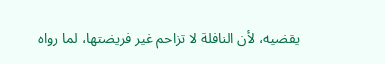يقضيه، لأن النافلة لا تزاحم غير فريضتها، لما رواه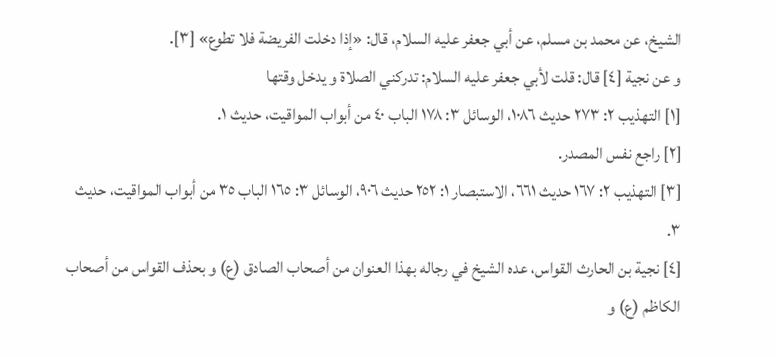الشيخ، عن محمد بن مسلم، عن أبي جعفر عليه السلام، قال: «إذا دخلت الفريضة فلا تطوع» [٣].
و عن نجية [٤] قال: قلت لأبي جعفر عليه السلام: تدركني الصلاة و يدخل وقتها
[١] التهذيب ٢: ٢٧٣ حديث ١٠٨٦، الوسائل ٣: ١٧٨ الباب ٤٠ من أبواب المواقيت، حديث ١.
[٢] راجع نفس المصدر.
[٣] التهذيب ٢: ١٦٧ حديث ٦٦١، الاستبصار ١: ٢٥٢ حديث ٩٠٦، الوسائل ٣: ١٦٥ الباب ٣٥ من أبواب المواقيت، حديث ٣.
[٤] نجية بن الحارث القواس، عده الشيخ في رجاله بهذا العنوان من أصحاب الصادق (ع) و بحذف القواس من أصحاب الكاظم (ع) و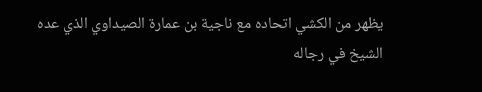يظهر من الكشي اتحاده مع ناجية بن عمارة الصيداوي الذي عده الشيخ في رجاله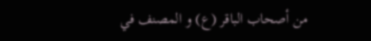من أصحاب الباقر (ع) و المصنف في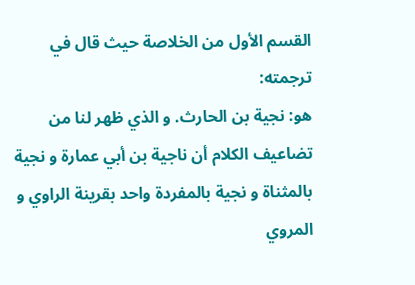القسم الأول من الخلاصة حيث قال في ترجمته:
هو: نجية بن الحارث. و الذي ظهر لنا من تضاعيف الكلام أن ناجية بن أبي عمارة و نجية بالمثناة و نجية بالمفردة واحد بقرينة الراوي و المروي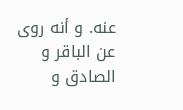عنه. و أنه روى عن الباقر و الصادق و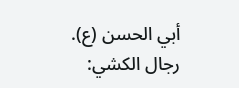أبي الحسن (ع).
رجال الكشي: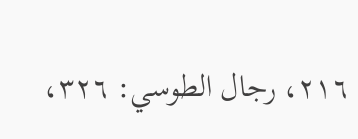٢١٦، رجال الطوسي: ٣٢٦،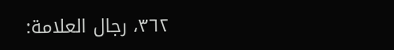٣٦٢، رجال العلامة: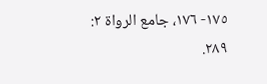١٧٥- ١٧٦، جامع الرواة ٢:
٢٨٩.